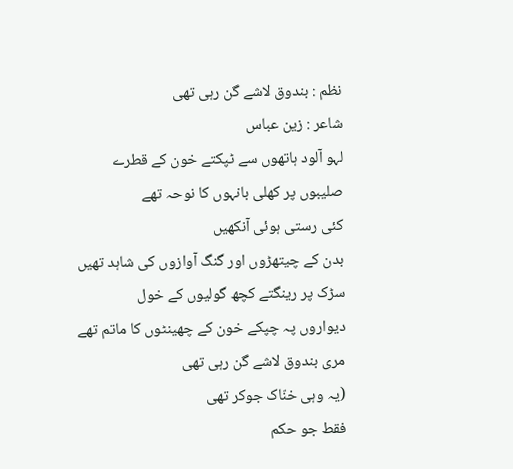نظم : بندوق لاشے گن رہی تھی
شاعر : زین عباس
لہو آلود ہاتھوں سے ٹپکتے خون کے قطرے
صلیبوں پر کھلی بانہوں کا نوحہ تھے
کئی رستی ہوئی آنکھیں
بدن کے چیتھڑوں اور گنگ آوازوں کی شاہد تھیں
سڑک پر رینگتے کچھ گولیوں کے خول
دیواروں پہ چپکے خون کے چھینٹوں کا ماتم تھے
مری بندوق لاشے گن رہی تھی
(یہ وہی خنّاک جوکر تھی
فقط جو حکم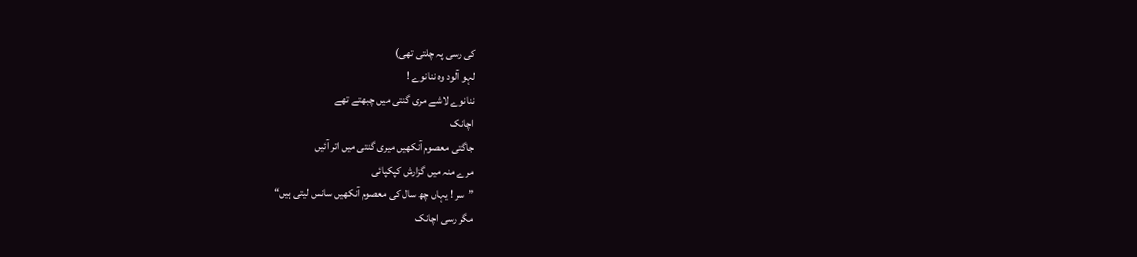کی رسی پہ چلتی تھی)
لہو آلود وہ ننانوے !
ننانوے لاشے مری گنتی میں چبھتے تھے
اچانک
جاگتی معصوم آنکھیں میری گنتی میں اتر آئیں
مرے منہ میں گزارش کپکپائی
”سر ! یہاں چھ سال کی معصوم آنکھیں سانس لیتی ہیں“
مگر رسی اچانک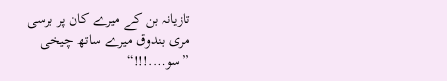تازیانہ بن کے میرے کان پر برسی
مری بندوق میرے ساتھ چیخی
”سو….!!!“